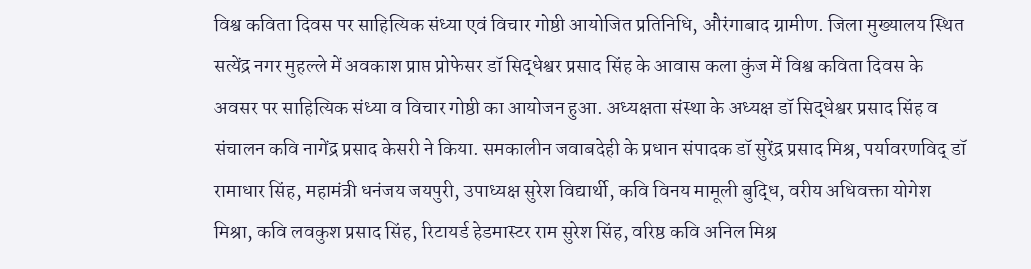विश्व कविता दिवस पर साहित्यिक संध्या एवं विचार गोष्ठी आयोजित प्रतिनिधि, औरंगाबाद ग्रामीण. जिला मुख्यालय स्थित सत्येंद्र नगर मुहल्ले में अवकाश प्राप्त प्रोफेसर डॉ सिद्धेश्वर प्रसाद सिंह के आवास कला कुंज में विश्व कविता दिवस के अवसर पर साहित्यिक संध्या व विचार गोष्ठी का आयोजन हुआ. अध्यक्षता संस्था के अध्यक्ष डॉ सिद्धेश्वर प्रसाद सिंह व संचालन कवि नागेंद्र प्रसाद केसरी ने किया. समकालीन जवाबदेही के प्रधान संपादक डॉ सुरेंद्र प्रसाद मिश्र, पर्यावरणविद् डॉ रामाधार सिंह, महामंत्री धनंजय जयपुरी, उपाध्यक्ष सुरेश विद्यार्थी, कवि विनय मामूली बुद्धि, वरीय अधिवक्ता योगेश मिश्रा, कवि लवकुश प्रसाद सिंह, रिटायर्ड हेडमास्टर राम सुरेश सिंह, वरिष्ठ कवि अनिल मिश्र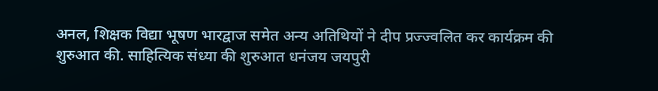अनल, शिक्षक विद्या भूषण भारद्वाज समेत अन्य अतिथियों ने दीप प्रज्ज्वलित कर कार्यक्रम की शुरुआत की. साहित्यिक संध्या की शुरुआत धनंजय जयपुरी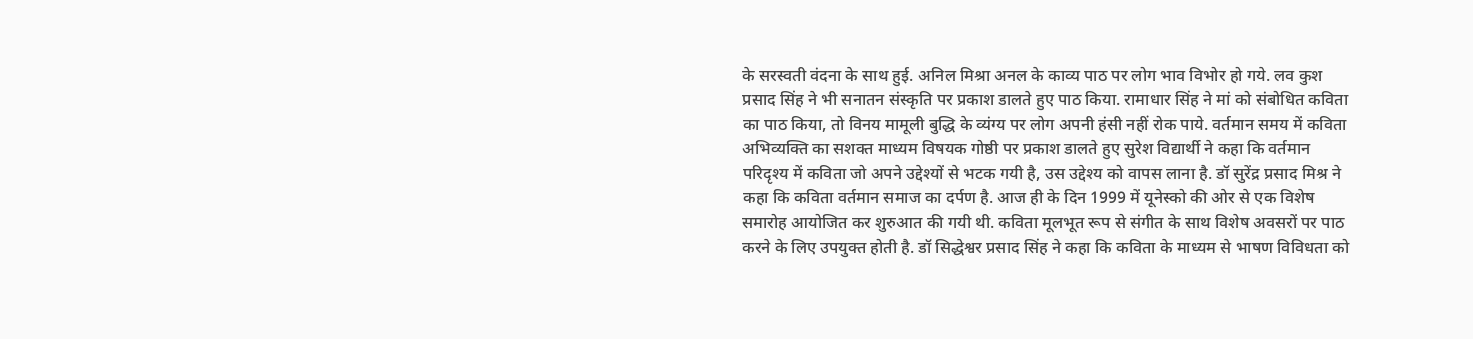के सरस्वती वंदना के साथ हुई. अनिल मिश्रा अनल के काव्य पाठ पर लोग भाव विभोर हो गये. लव कुश प्रसाद सिंह ने भी सनातन संस्कृति पर प्रकाश डालते हुए पाठ किया. रामाधार सिंह ने मां को संबोधित कविता का पाठ किया, तो विनय मामूली बुद्धि के व्यंग्य पर लोग अपनी हंसी नहीं रोक पाये. वर्तमान समय में कविता अभिव्यक्ति का सशक्त माध्यम विषयक गोष्ठी पर प्रकाश डालते हुए सुरेश विद्यार्थी ने कहा कि वर्तमान परिदृश्य में कविता जो अपने उद्देश्यों से भटक गयी है, उस उद्देश्य को वापस लाना है. डॉ सुरेंद्र प्रसाद मिश्र ने कहा कि कविता वर्तमान समाज का दर्पण है. आज ही के दिन 1999 में यूनेस्को की ओर से एक विशेष समारोह आयोजित कर शुरुआत की गयी थी. कविता मूलभूत रूप से संगीत के साथ विशेष अवसरों पर पाठ करने के लिए उपयुक्त होती है. डॉ सिद्धेश्वर प्रसाद सिंह ने कहा कि कविता के माध्यम से भाषण विविधता को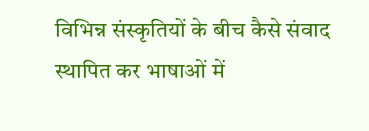विभिन्न संस्कृतियों के बीच कैसे संवाद स्थापित कर भाषाओं में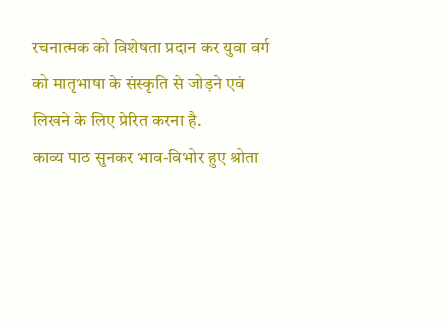रचनात्मक को विशेषता प्रदान कर युवा वर्ग को मातृभाषा के संस्कृति से जोड़ने एवं लिखने के लिए प्रेरित करना है.
काव्य पाठ सुनकर भाव-विभोर हुए श्रोता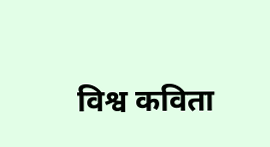विश्व कविता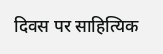दिवस पर साहित्यिक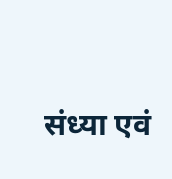संध्या एवं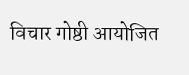विचार गोष्ठी आयोजित